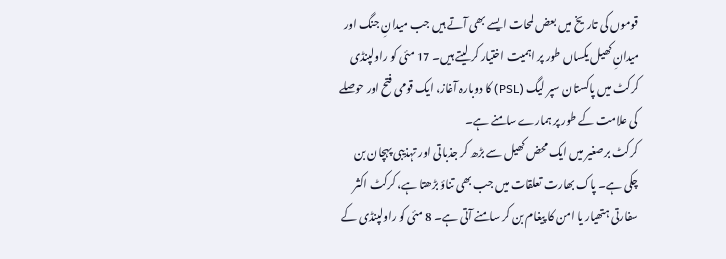قوموں کی تاریخ میں بعض لمحات ایسے بھی آتے ہیں جب میدانِ جنگ اور میدانِ کھیل یکساں طور پر اہمیت اختیار کر لیتے ہیں۔ 17 مئی کو راولپنڈی کرکٹ میں پاکستان سپر لیگ (PSL) کا دوبارہ آغاز، ایک قومی فتح اور حوصلے کی علامت کے طور پر ہمارے سامنے ہے۔
کرکٹ برصغیر میں ایک محض کھیل سے بڑھ کر جذباتی اور تہذیبی پہچان بن چکی ہے۔ پاک بھارت تعلقات میں جب بھی تناؤ بڑھتا ہے، کرکٹ اکثر سفارتی ہتھیار یا امن کا پیغام بن کر سامنے آتی ہے۔ 8 مئی کو راولپنڈی کے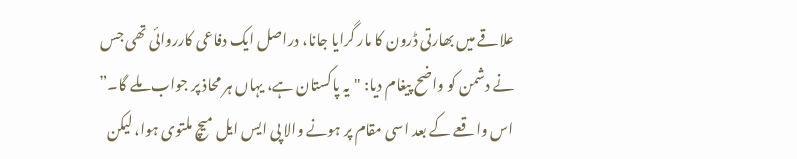علاقے میں بھارتی ڈرون کا مار گرایا جانا، دراصل ایک دفاعی کارروائی تھی جس نے دشمن کو واضح پیغام دیا: "یہ پاکستان ہے، یہاں ہر محاذ پر جواب ملے گا۔” اس واقعے کے بعد اسی مقام پر ہونے والا پی ایس ایل میچ ملتوی ہوا، لیکن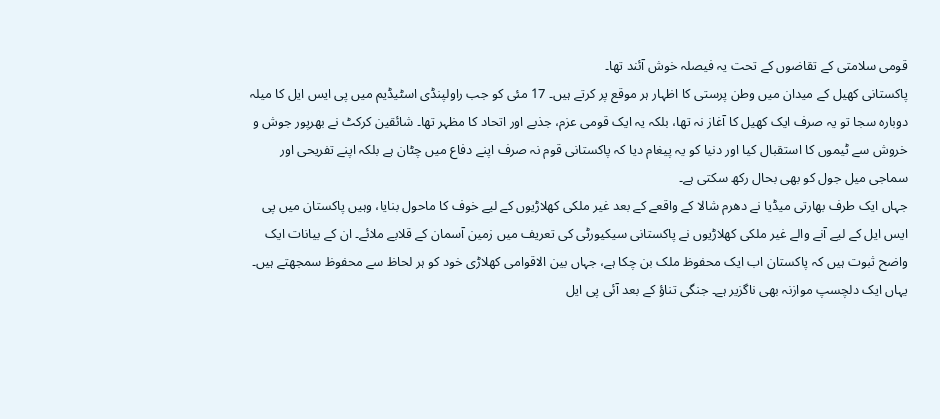قومی سلامتی کے تقاضوں کے تحت یہ فیصلہ خوش آئند تھا۔
پاکستانی کھیل کے میدان میں وطن پرستی کا اظہار ہر موقع پر کرتے ہیں۔ 17 مئی کو جب راولپنڈی اسٹیڈیم میں پی ایس ایل کا میلہ دوبارہ سجا تو یہ صرف ایک کھیل کا آغاز نہ تھا، بلکہ یہ ایک قومی عزم، جذبے اور اتحاد کا مظہر تھا۔ شائقین کرکٹ نے بھرپور جوش و خروش سے ٹیموں کا استقبال کیا اور دنیا کو یہ پیغام دیا کہ پاکستانی قوم نہ صرف اپنے دفاع میں چٹان ہے بلکہ اپنے تفریحی اور سماجی میل جول کو بھی بحال رکھ سکتی ہے۔
جہاں ایک طرف بھارتی میڈیا نے دھرم شالا کے واقعے کے بعد غیر ملکی کھلاڑیوں کے لیے خوف کا ماحول بنایا، وہیں پاکستان میں پی ایس ایل کے لیے آنے والے غیر ملکی کھلاڑیوں نے پاکستانی سیکیورٹی کی تعریف میں زمین آسمان کے قلابے ملائے۔ ان کے بیانات ایک واضح ثبوت ہیں کہ پاکستان اب ایک محفوظ ملک بن چکا ہے، جہاں بین الاقوامی کھلاڑی خود کو ہر لحاظ سے محفوظ سمجھتے ہیں۔
یہاں ایک دلچسپ موازنہ بھی ناگزیر ہے۔ جنگی تناؤ کے بعد آئی پی ایل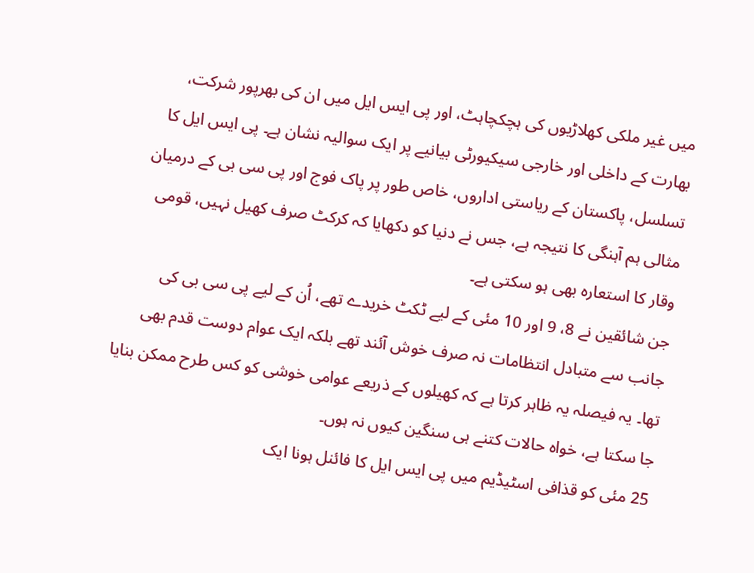میں غیر ملکی کھلاڑیوں کی ہچکچاہٹ، اور پی ایس ایل میں ان کی بھرپور شرکت، بھارت کے داخلی اور خارجی سیکیورٹی بیانیے پر ایک سوالیہ نشان ہے۔ پی ایس ایل کا تسلسل، پاکستان کے ریاستی اداروں، خاص طور پر پاک فوج اور پی سی بی کے درمیان مثالی ہم آہنگی کا نتیجہ ہے، جس نے دنیا کو دکھایا کہ کرکٹ صرف کھیل نہیں، قومی وقار کا استعارہ بھی ہو سکتی ہے۔
جن شائقین نے 8، 9 اور 10 مئی کے لیے ٹکٹ خریدے تھے، اُن کے لیے پی سی بی کی جانب سے متبادل انتظامات نہ صرف خوش آئند تھے بلکہ ایک عوام دوست قدم بھی تھا۔ یہ فیصلہ یہ ظاہر کرتا ہے کہ کھیلوں کے ذریعے عوامی خوشی کو کس طرح ممکن بنایا جا سکتا ہے، خواہ حالات کتنے ہی سنگین کیوں نہ ہوں۔
25 مئی کو قذافی اسٹیڈیم میں پی ایس ایل کا فائنل ہونا ایک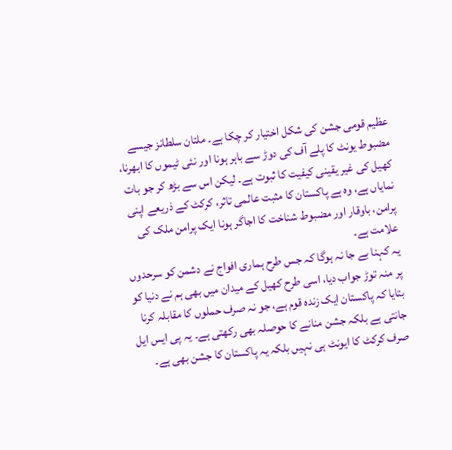عظیم قومی جشن کی شکل اختیار کر چکا ہے۔ ملتان سلطانز جیسے مضبوط یونٹ کا پلے آف کی دوڑ سے باہر ہونا اور نئی ٹیموں کا ابھرنا، کھیل کی غیر یقینی کیفیت کا ثبوت ہے۔ لیکن اس سے بڑھ کر جو بات نمایاں ہے، وہ ہے پاکستان کا مثبت عالمی تاثر، کرکٹ کے ذریعے اپنی پرامن، باوقار اور مضبوط شناخت کا اجاگر ہونا ایک پرامن ملک کی علامت ہے۔
یہ کہنا بے جا نہ ہوگا کہ جس طرح ہماری افواج نے دشمن کو سرحدوں پر منہ توڑ جواب دیا، اسی طرح کھیل کے میدان میں بھی ہم نے دنیا کو بتایا کہ پاکستان ایک زندہ قوم ہے، جو نہ صرف حملوں کا مقابلہ کرنا جانتی ہے بلکہ جشن منانے کا حوصلہ بھی رکھتی ہے۔ یہ پی ایس ایل صرف کرکٹ کا ایونٹ ہی نہیں بلکہ یہ پاکستان کا جشن بھی ہے۔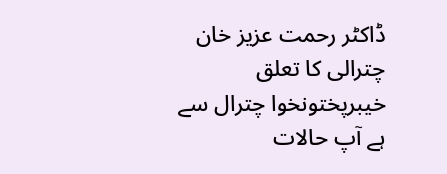ڈاکٹر رحمت عزیز خان چترالی کا تعلق خیبرپختونخوا چترال سے ہے آپ حالات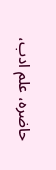حاضرہ، علم ادب،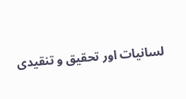لسانیات اور تحقیق و تنقیدی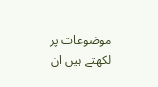موضوعات پر لکھتے ہیں ان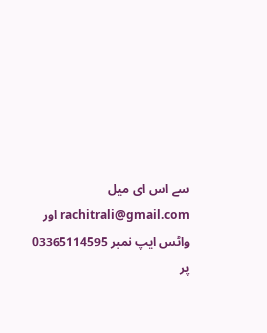سے اس ای میل rachitrali@gmail.com اور واٹس ایپ نمبر 03365114595 پر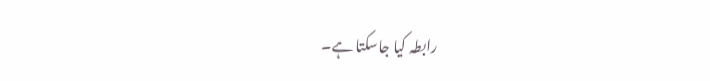رابطہ کیا جاسکتا ہے۔